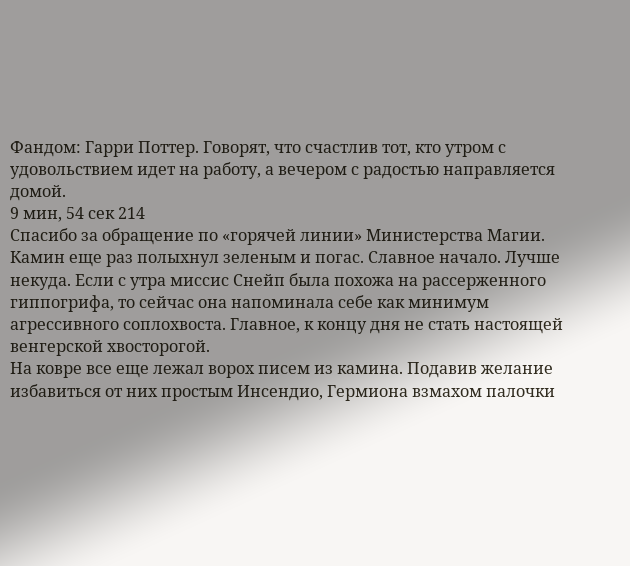Фандом: Гарри Поттер. Говорят, что счастлив тот, кто утром с удовольствием идет на работу, а вечером с радостью направляется домой.
9 мин, 54 сек 214
Спасибо за обращение по «горячей линии» Министерства Магии.
Камин еще раз полыхнул зеленым и погас. Славное начало. Лучше некуда. Если с утра миссис Снейп была похожа на рассерженного гиппогрифа, то сейчас она напоминала себе как минимум агрессивного соплохвоста. Главное, к концу дня не стать настоящей венгерской хвосторогой.
На ковре все еще лежал ворох писем из камина. Подавив желание избавиться от них простым Инсендио, Гермиона взмахом палочки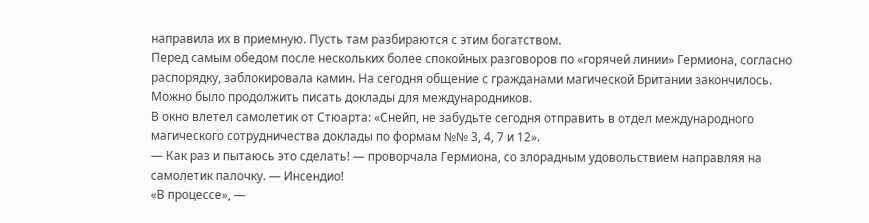направила их в приемную. Пусть там разбираются с этим богатством.
Перед самым обедом после нескольких более спокойных разговоров по «горячей линии» Гермиона, согласно распорядку, заблокировала камин. На сегодня общение с гражданами магической Британии закончилось. Можно было продолжить писать доклады для международников.
В окно влетел самолетик от Стюарта: «Снейп, не забудьте сегодня отправить в отдел международного магического сотрудничества доклады по формам №№ 3, 4, 7 и 12».
— Как раз и пытаюсь это сделать! — проворчала Гермиона, со злорадным удовольствием направляя на самолетик палочку. — Инсендио!
«В процессе», —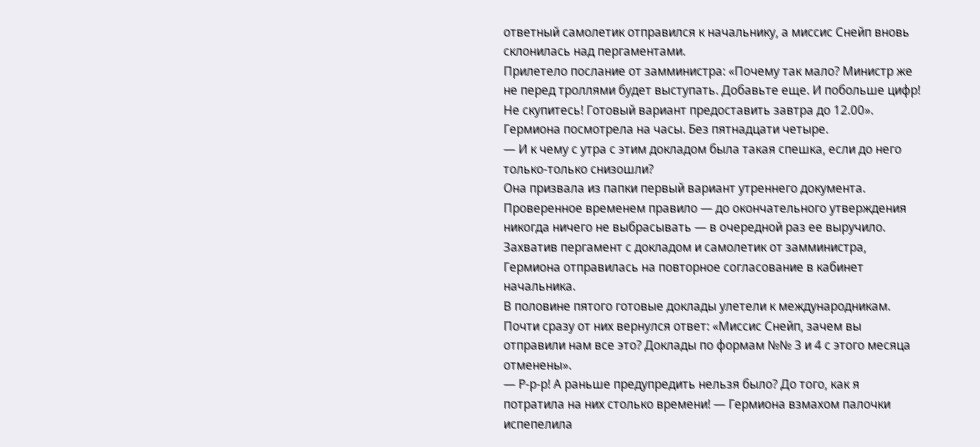ответный самолетик отправился к начальнику, а миссис Снейп вновь склонилась над пергаментами.
Прилетело послание от замминистра: «Почему так мало? Министр же не перед троллями будет выступать. Добавьте еще. И побольше цифр! Не скупитесь! Готовый вариант предоставить завтра до 12.00».
Гермиона посмотрела на часы. Без пятнадцати четыре.
— И к чему с утра с этим докладом была такая спешка, если до него только-только снизошли?
Она призвала из папки первый вариант утреннего документа. Проверенное временем правило — до окончательного утверждения никогда ничего не выбрасывать — в очередной раз ее выручило. Захватив пергамент с докладом и самолетик от замминистра, Гермиона отправилась на повторное согласование в кабинет начальника.
В половине пятого готовые доклады улетели к международникам. Почти сразу от них вернулся ответ: «Миссис Снейп, зачем вы отправили нам все это? Доклады по формам №№ 3 и 4 с этого месяца отменены».
— Р-р-р! А раньше предупредить нельзя было? До того, как я потратила на них столько времени! — Гермиона взмахом палочки испепелила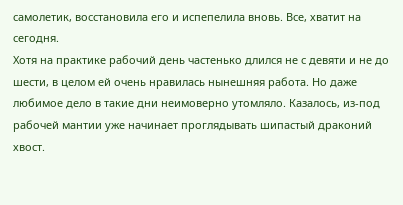самолетик, восстановила его и испепелила вновь. Все, хватит на сегодня.
Хотя на практике рабочий день частенько длился не с девяти и не до шести, в целом ей очень нравилась нынешняя работа. Но даже любимое дело в такие дни неимоверно утомляло. Казалось, из-под рабочей мантии уже начинает проглядывать шипастый драконий хвост.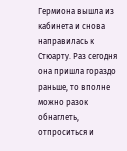Гермиона вышла из кабинета и снова направилась к Стюарту. Раз сегодня она пришла гораздо раньше, то вполне можно разок обнаглеть, отпроситься и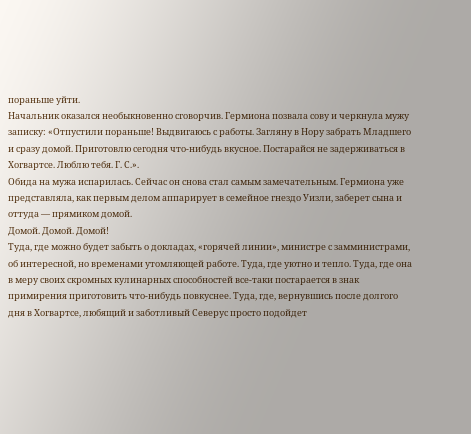пораньше уйти.
Начальник оказался необыкновенно сговорчив. Гермиона позвала сову и черкнула мужу записку: «Отпустили пораньше! Выдвигаюсь с работы. Загляну в Нору забрать Младшего и сразу домой. Приготовлю сегодня что-нибудь вкусное. Постарайся не задерживаться в Хогвартсе. Люблю тебя. Г. С.».
Обида на мужа испарилась. Сейчас он снова стал самым замечательным. Гермиона уже представляла, как первым делом аппарирует в семейное гнездо Уизли, заберет сына и оттуда — прямиком домой.
Домой. Домой. Домой!
Туда, где можно будет забыть о докладах, «горячей линии», министре с замминистрами, об интересной, но временами утомляющей работе. Туда, где уютно и тепло. Туда, где она в меру своих скромных кулинарных способностей все-таки постарается в знак примирения приготовить что-нибудь повкуснее. Туда, где, вернувшись после долгого дня в Хогвартсе, любящий и заботливый Северус просто подойдет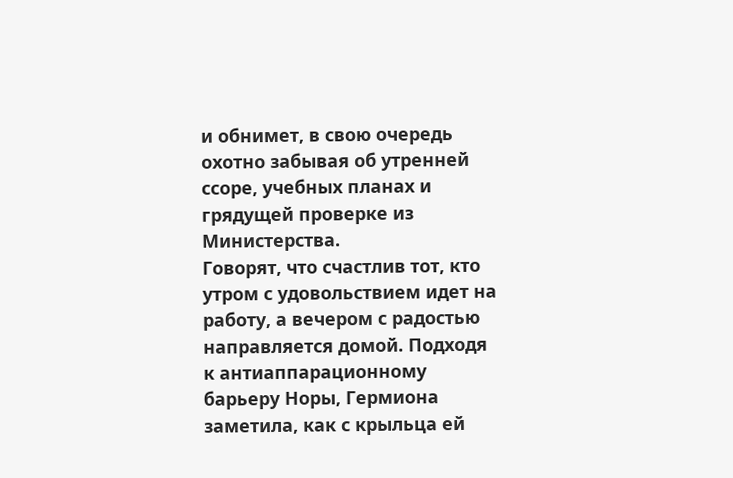и обнимет, в свою очередь охотно забывая об утренней ссоре, учебных планах и грядущей проверке из Министерства.
Говорят, что счастлив тот, кто утром с удовольствием идет на работу, а вечером с радостью направляется домой. Подходя к антиаппарационному барьеру Норы, Гермиона заметила, как с крыльца ей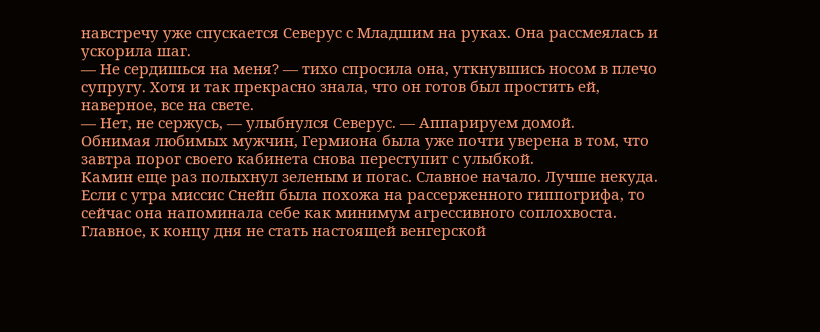навстречу уже спускается Северус с Младшим на руках. Она рассмеялась и ускорила шаг.
— Не сердишься на меня? — тихо спросила она, уткнувшись носом в плечо супругу. Хотя и так прекрасно знала, что он готов был простить ей, наверное, все на свете.
— Нет, не сержусь, — улыбнулся Северус. — Аппарируем домой.
Обнимая любимых мужчин, Гермиона была уже почти уверена в том, что завтра порог своего кабинета снова переступит с улыбкой.
Камин еще раз полыхнул зеленым и погас. Славное начало. Лучше некуда. Если с утра миссис Снейп была похожа на рассерженного гиппогрифа, то сейчас она напоминала себе как минимум агрессивного соплохвоста. Главное, к концу дня не стать настоящей венгерской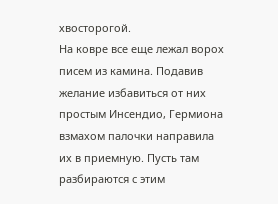хвосторогой.
На ковре все еще лежал ворох писем из камина. Подавив желание избавиться от них простым Инсендио, Гермиона взмахом палочки направила их в приемную. Пусть там разбираются с этим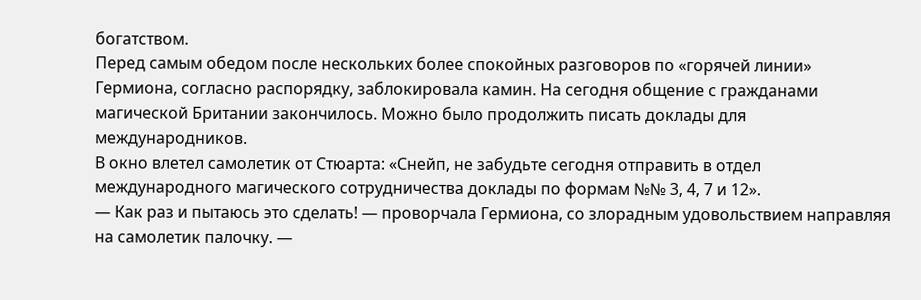богатством.
Перед самым обедом после нескольких более спокойных разговоров по «горячей линии» Гермиона, согласно распорядку, заблокировала камин. На сегодня общение с гражданами магической Британии закончилось. Можно было продолжить писать доклады для международников.
В окно влетел самолетик от Стюарта: «Снейп, не забудьте сегодня отправить в отдел международного магического сотрудничества доклады по формам №№ 3, 4, 7 и 12».
— Как раз и пытаюсь это сделать! — проворчала Гермиона, со злорадным удовольствием направляя на самолетик палочку. —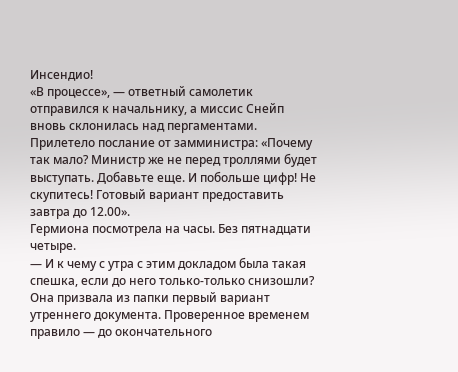Инсендио!
«В процессе», — ответный самолетик отправился к начальнику, а миссис Снейп вновь склонилась над пергаментами.
Прилетело послание от замминистра: «Почему так мало? Министр же не перед троллями будет выступать. Добавьте еще. И побольше цифр! Не скупитесь! Готовый вариант предоставить завтра до 12.00».
Гермиона посмотрела на часы. Без пятнадцати четыре.
— И к чему с утра с этим докладом была такая спешка, если до него только-только снизошли?
Она призвала из папки первый вариант утреннего документа. Проверенное временем правило — до окончательного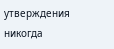утверждения никогда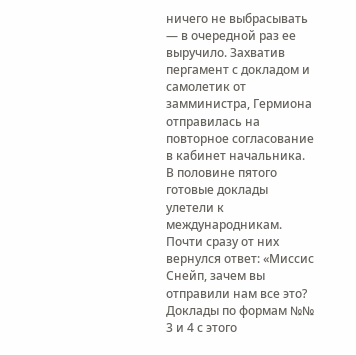ничего не выбрасывать — в очередной раз ее выручило. Захватив пергамент с докладом и самолетик от замминистра, Гермиона отправилась на повторное согласование в кабинет начальника.
В половине пятого готовые доклады улетели к международникам. Почти сразу от них вернулся ответ: «Миссис Снейп, зачем вы отправили нам все это? Доклады по формам №№ 3 и 4 с этого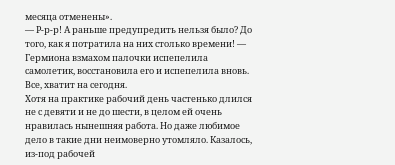месяца отменены».
— Р-р-р! А раньше предупредить нельзя было? До того, как я потратила на них столько времени! — Гермиона взмахом палочки испепелила самолетик, восстановила его и испепелила вновь. Все, хватит на сегодня.
Хотя на практике рабочий день частенько длился не с девяти и не до шести, в целом ей очень нравилась нынешняя работа. Но даже любимое дело в такие дни неимоверно утомляло. Казалось, из-под рабочей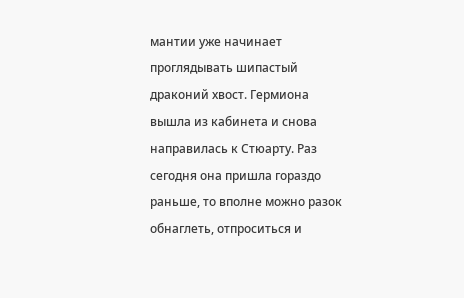мантии уже начинает проглядывать шипастый драконий хвост. Гермиона вышла из кабинета и снова направилась к Стюарту. Раз сегодня она пришла гораздо раньше, то вполне можно разок обнаглеть, отпроситься и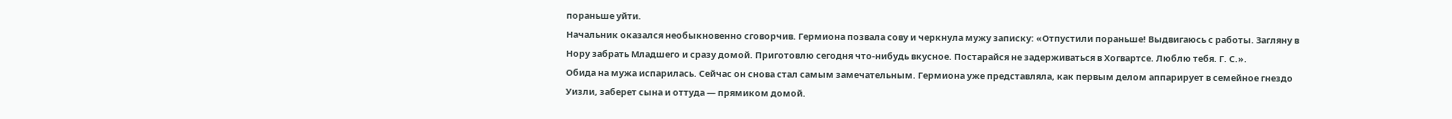пораньше уйти.
Начальник оказался необыкновенно сговорчив. Гермиона позвала сову и черкнула мужу записку: «Отпустили пораньше! Выдвигаюсь с работы. Загляну в Нору забрать Младшего и сразу домой. Приготовлю сегодня что-нибудь вкусное. Постарайся не задерживаться в Хогвартсе. Люблю тебя. Г. С.».
Обида на мужа испарилась. Сейчас он снова стал самым замечательным. Гермиона уже представляла, как первым делом аппарирует в семейное гнездо Уизли, заберет сына и оттуда — прямиком домой.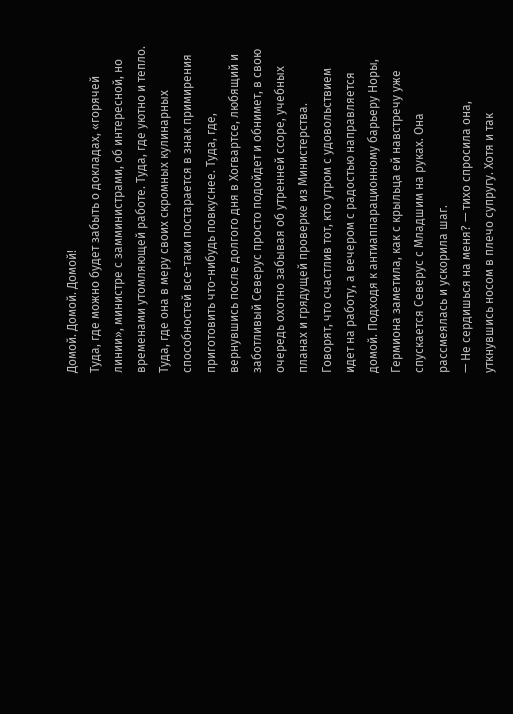Домой. Домой. Домой!
Туда, где можно будет забыть о докладах, «горячей линии», министре с замминистрами, об интересной, но временами утомляющей работе. Туда, где уютно и тепло. Туда, где она в меру своих скромных кулинарных способностей все-таки постарается в знак примирения приготовить что-нибудь повкуснее. Туда, где, вернувшись после долгого дня в Хогвартсе, любящий и заботливый Северус просто подойдет и обнимет, в свою очередь охотно забывая об утренней ссоре, учебных планах и грядущей проверке из Министерства.
Говорят, что счастлив тот, кто утром с удовольствием идет на работу, а вечером с радостью направляется домой. Подходя к антиаппарационному барьеру Норы, Гермиона заметила, как с крыльца ей навстречу уже спускается Северус с Младшим на руках. Она рассмеялась и ускорила шаг.
— Не сердишься на меня? — тихо спросила она, уткнувшись носом в плечо супругу. Хотя и так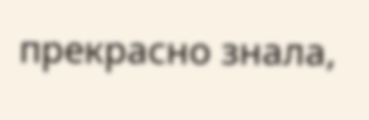прекрасно знала,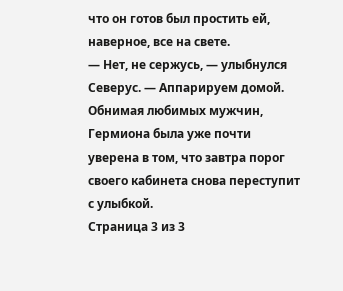что он готов был простить ей, наверное, все на свете.
— Нет, не сержусь, — улыбнулся Северус. — Аппарируем домой.
Обнимая любимых мужчин, Гермиона была уже почти уверена в том, что завтра порог своего кабинета снова переступит с улыбкой.
Страница 3 из 3